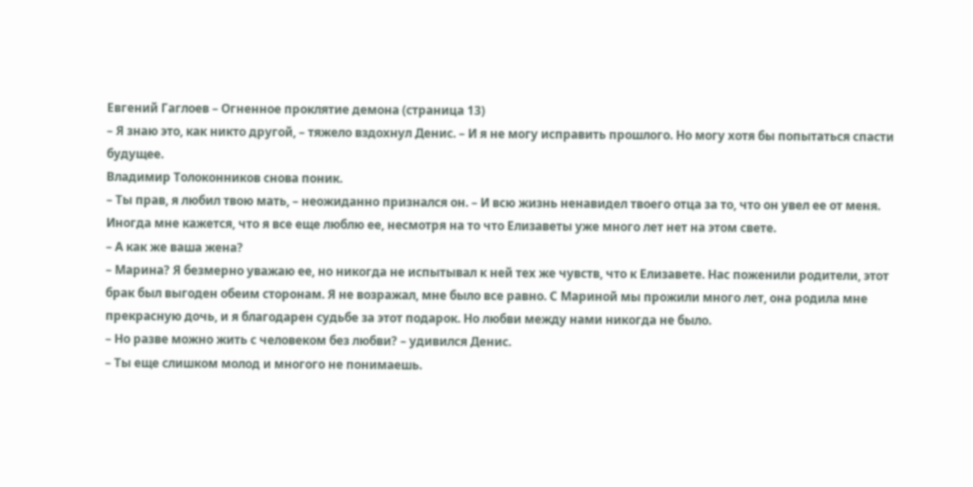Евгений Гаглоев – Огненное проклятие демона (страница 13)
– Я знаю это, как никто другой, – тяжело вздохнул Денис. – И я не могу исправить прошлого. Но могу хотя бы попытаться спасти будущее.
Владимир Толоконников снова поник.
– Ты прав, я любил твою мать, – неожиданно признался он. – И всю жизнь ненавидел твоего отца за то, что он увел ее от меня. Иногда мне кажется, что я все еще люблю ее, несмотря на то что Елизаветы уже много лет нет на этом свете.
– А как же ваша жена?
– Марина? Я безмерно уважаю ее, но никогда не испытывал к ней тех же чувств, что к Елизавете. Нас поженили родители, этот брак был выгоден обеим сторонам. Я не возражал, мне было все равно. С Мариной мы прожили много лет, она родила мне прекрасную дочь, и я благодарен судьбе за этот подарок. Но любви между нами никогда не было.
– Но разве можно жить с человеком без любви? – удивился Денис.
– Ты еще слишком молод и многого не понимаешь.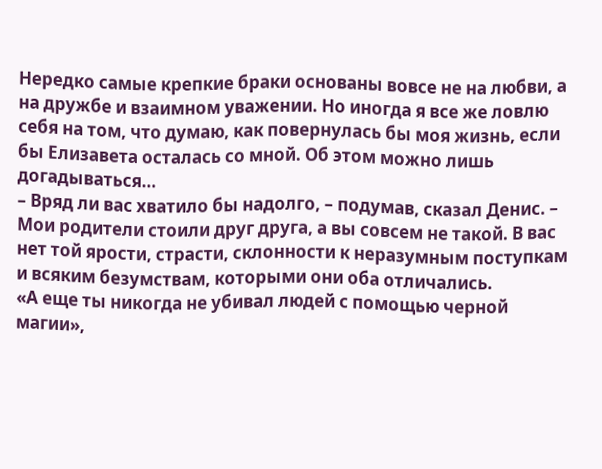Нередко самые крепкие браки основаны вовсе не на любви, а на дружбе и взаимном уважении. Но иногда я все же ловлю себя на том, что думаю, как повернулась бы моя жизнь, если бы Елизавета осталась со мной. Об этом можно лишь догадываться…
– Вряд ли вас хватило бы надолго, – подумав, сказал Денис. – Мои родители стоили друг друга, а вы совсем не такой. В вас нет той ярости, страсти, склонности к неразумным поступкам и всяким безумствам, которыми они оба отличались.
«А еще ты никогда не убивал людей с помощью черной магии»,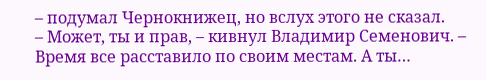– подумал Чернокнижец, но вслух этого не сказал.
– Может, ты и прав, – кивнул Владимир Семенович. – Время все расставило по своим местам. А ты…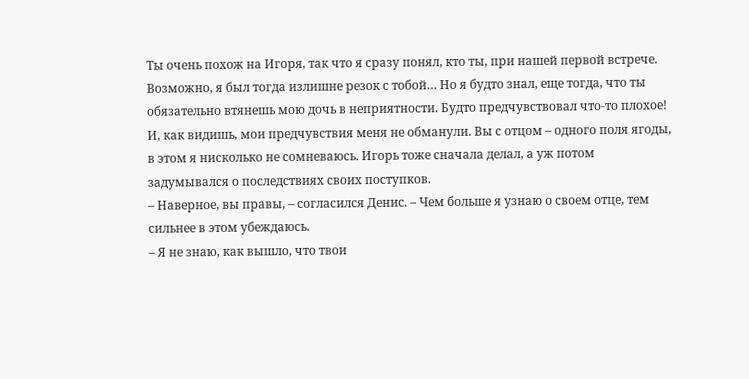Ты очень похож на Игоря, так что я сразу понял, кто ты, при нашей первой встрече. Возможно, я был тогда излишне резок с тобой… Но я будто знал, еще тогда, что ты обязательно втянешь мою дочь в неприятности. Будто предчувствовал что-то плохое! И, как видишь, мои предчувствия меня не обманули. Вы с отцом – одного поля ягоды, в этом я нисколько не сомневаюсь. Игорь тоже сначала делал, а уж потом задумывался о последствиях своих поступков.
– Наверное, вы правы, – согласился Денис. – Чем больше я узнаю о своем отце, тем сильнее в этом убеждаюсь.
– Я не знаю, как вышло, что твои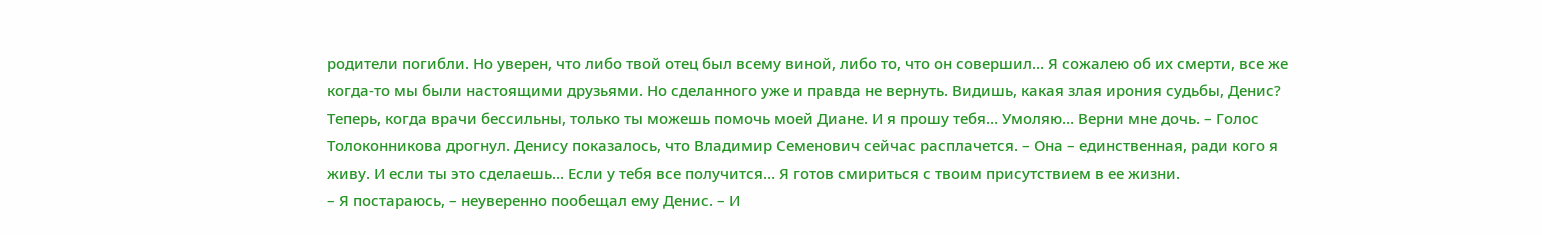родители погибли. Но уверен, что либо твой отец был всему виной, либо то, что он совершил… Я сожалею об их смерти, все же когда-то мы были настоящими друзьями. Но сделанного уже и правда не вернуть. Видишь, какая злая ирония судьбы, Денис? Теперь, когда врачи бессильны, только ты можешь помочь моей Диане. И я прошу тебя… Умоляю… Верни мне дочь. – Голос Толоконникова дрогнул. Денису показалось, что Владимир Семенович сейчас расплачется. – Она – единственная, ради кого я живу. И если ты это сделаешь… Если у тебя все получится… Я готов смириться с твоим присутствием в ее жизни.
– Я постараюсь, – неуверенно пообещал ему Денис. – И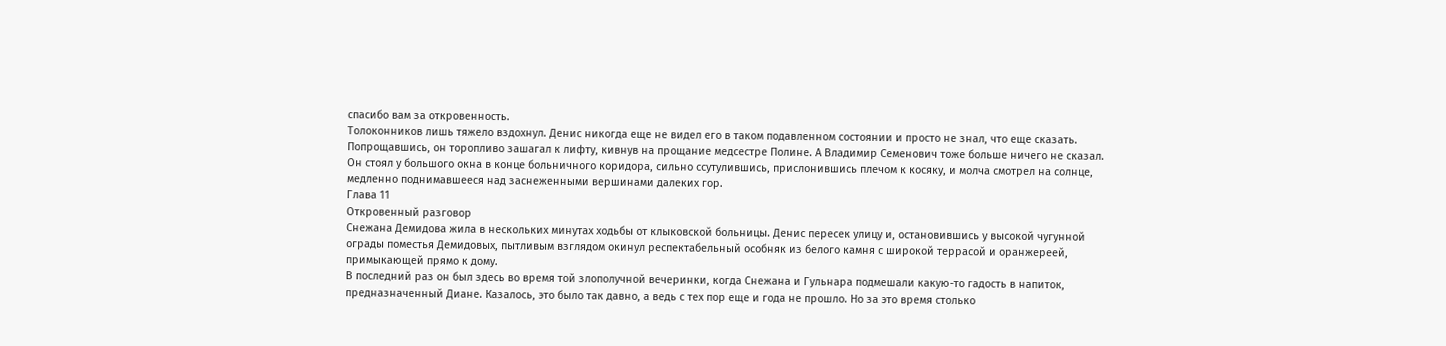спасибо вам за откровенность.
Толоконников лишь тяжело вздохнул. Денис никогда еще не видел его в таком подавленном состоянии и просто не знал, что еще сказать.
Попрощавшись, он торопливо зашагал к лифту, кивнув на прощание медсестре Полине. А Владимир Семенович тоже больше ничего не сказал. Он стоял у большого окна в конце больничного коридора, сильно ссутулившись, прислонившись плечом к косяку, и молча смотрел на солнце, медленно поднимавшееся над заснеженными вершинами далеких гор.
Глава 11
Откровенный разговор
Снежана Демидова жила в нескольких минутах ходьбы от клыковской больницы. Денис пересек улицу и, остановившись у высокой чугунной ограды поместья Демидовых, пытливым взглядом окинул респектабельный особняк из белого камня с широкой террасой и оранжереей, примыкающей прямо к дому.
В последний раз он был здесь во время той злополучной вечеринки, когда Снежана и Гульнара подмешали какую-то гадость в напиток, предназначенный Диане. Казалось, это было так давно, а ведь с тех пор еще и года не прошло. Но за это время столько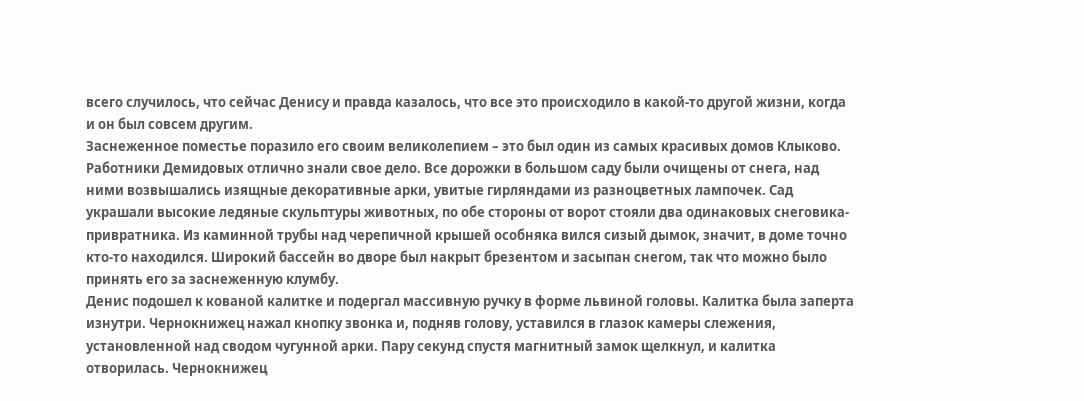всего случилось, что сейчас Денису и правда казалось, что все это происходило в какой-то другой жизни, когда и он был совсем другим.
Заснеженное поместье поразило его своим великолепием – это был один из самых красивых домов Клыково. Работники Демидовых отлично знали свое дело. Все дорожки в большом саду были очищены от снега, над ними возвышались изящные декоративные арки, увитые гирляндами из разноцветных лампочек. Сад украшали высокие ледяные скульптуры животных, по обе стороны от ворот стояли два одинаковых снеговика-привратника. Из каминной трубы над черепичной крышей особняка вился сизый дымок, значит, в доме точно кто-то находился. Широкий бассейн во дворе был накрыт брезентом и засыпан снегом, так что можно было принять его за заснеженную клумбу.
Денис подошел к кованой калитке и подергал массивную ручку в форме львиной головы. Калитка была заперта изнутри. Чернокнижец нажал кнопку звонка и, подняв голову, уставился в глазок камеры слежения, установленной над сводом чугунной арки. Пару секунд спустя магнитный замок щелкнул, и калитка отворилась. Чернокнижец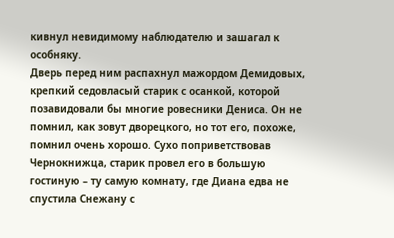кивнул невидимому наблюдателю и зашагал к особняку.
Дверь перед ним распахнул мажордом Демидовых, крепкий седовласый старик с осанкой, которой позавидовали бы многие ровесники Дениса. Он не помнил, как зовут дворецкого, но тот его, похоже, помнил очень хорошо. Сухо поприветствовав Чернокнижца, старик провел его в большую гостиную – ту самую комнату, где Диана едва не спустила Снежану с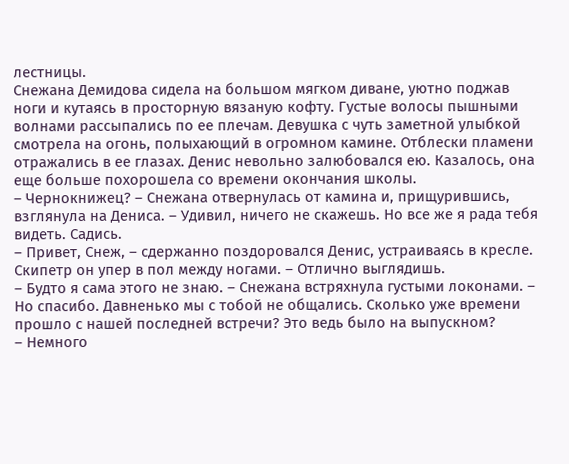лестницы.
Снежана Демидова сидела на большом мягком диване, уютно поджав ноги и кутаясь в просторную вязаную кофту. Густые волосы пышными волнами рассыпались по ее плечам. Девушка с чуть заметной улыбкой смотрела на огонь, полыхающий в огромном камине. Отблески пламени отражались в ее глазах. Денис невольно залюбовался ею. Казалось, она еще больше похорошела со времени окончания школы.
– Чернокнижец? – Снежана отвернулась от камина и, прищурившись, взглянула на Дениса. – Удивил, ничего не скажешь. Но все же я рада тебя видеть. Садись.
– Привет, Снеж, – сдержанно поздоровался Денис, устраиваясь в кресле. Скипетр он упер в пол между ногами. – Отлично выглядишь.
– Будто я сама этого не знаю. – Снежана встряхнула густыми локонами. – Но спасибо. Давненько мы с тобой не общались. Сколько уже времени прошло с нашей последней встречи? Это ведь было на выпускном?
– Немного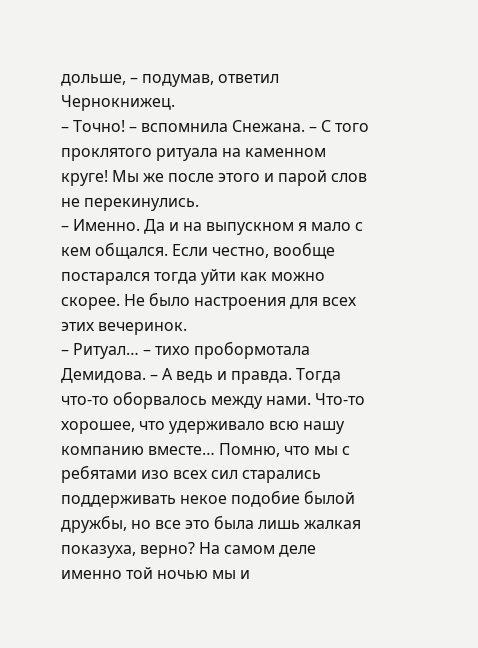дольше, – подумав, ответил Чернокнижец.
– Точно! – вспомнила Снежана. – С того проклятого ритуала на каменном круге! Мы же после этого и парой слов не перекинулись.
– Именно. Да и на выпускном я мало с кем общался. Если честно, вообще постарался тогда уйти как можно скорее. Не было настроения для всех этих вечеринок.
– Ритуал… – тихо пробормотала Демидова. – А ведь и правда. Тогда что-то оборвалось между нами. Что-то хорошее, что удерживало всю нашу компанию вместе… Помню, что мы с ребятами изо всех сил старались поддерживать некое подобие былой дружбы, но все это была лишь жалкая показуха, верно? На самом деле именно той ночью мы и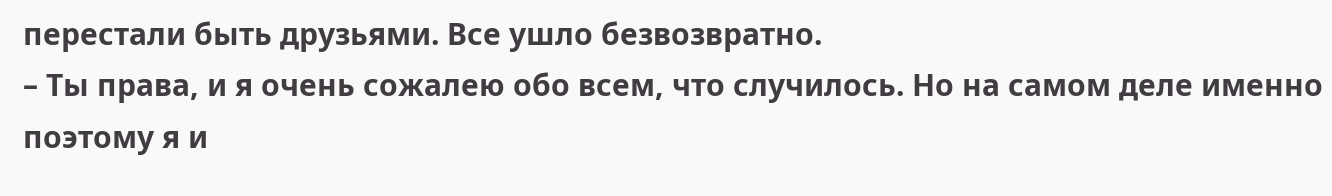перестали быть друзьями. Все ушло безвозвратно.
– Ты права, и я очень сожалею обо всем, что случилось. Но на самом деле именно поэтому я и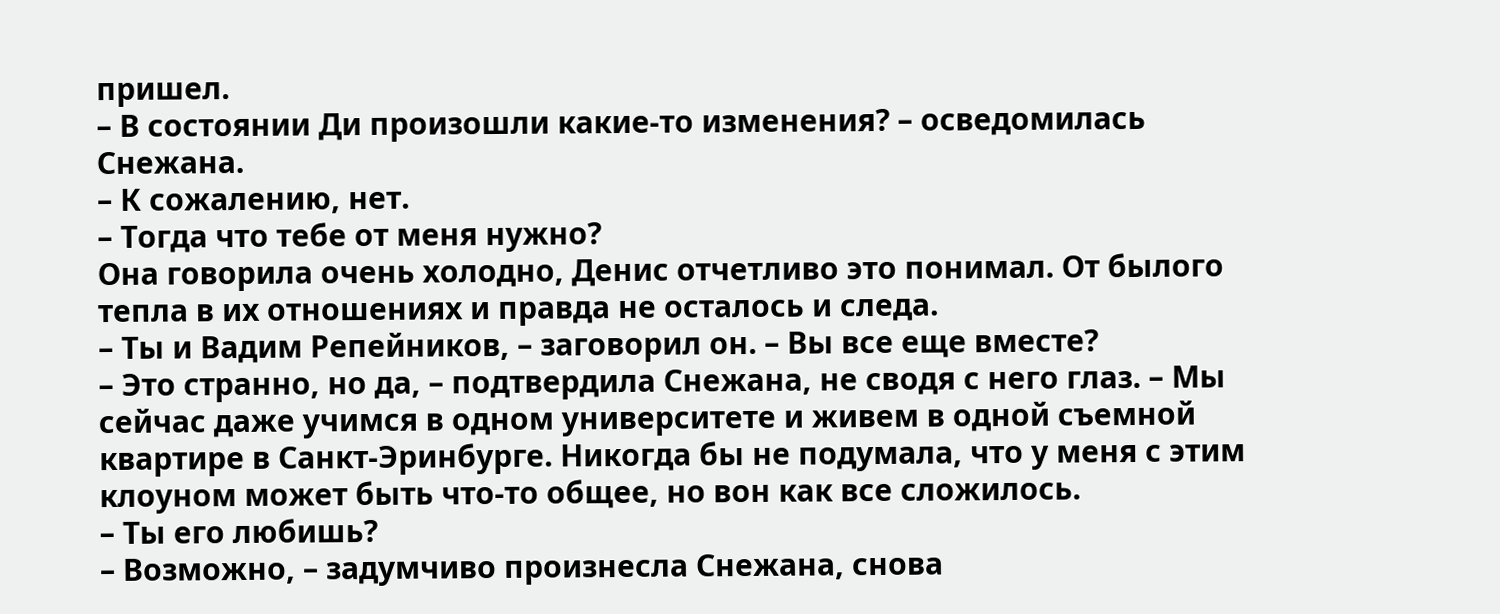пришел.
– В состоянии Ди произошли какие-то изменения? – осведомилась Снежана.
– К сожалению, нет.
– Тогда что тебе от меня нужно?
Она говорила очень холодно, Денис отчетливо это понимал. От былого тепла в их отношениях и правда не осталось и следа.
– Ты и Вадим Репейников, – заговорил он. – Вы все еще вместе?
– Это странно, но да, – подтвердила Снежана, не сводя с него глаз. – Мы сейчас даже учимся в одном университете и живем в одной съемной квартире в Санкт-Эринбурге. Никогда бы не подумала, что у меня с этим клоуном может быть что-то общее, но вон как все сложилось.
– Ты его любишь?
– Возможно, – задумчиво произнесла Снежана, снова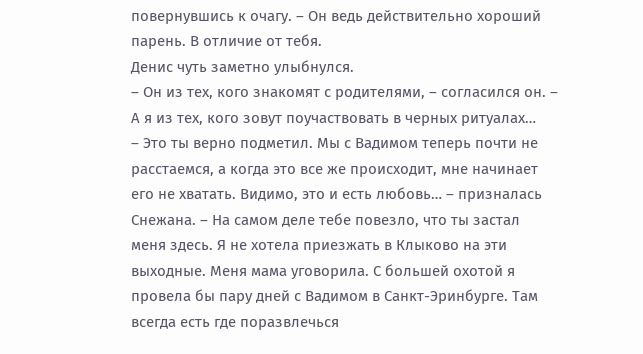повернувшись к очагу. – Он ведь действительно хороший парень. В отличие от тебя.
Денис чуть заметно улыбнулся.
– Он из тех, кого знакомят с родителями, – согласился он. – А я из тех, кого зовут поучаствовать в черных ритуалах…
– Это ты верно подметил. Мы с Вадимом теперь почти не расстаемся, а когда это все же происходит, мне начинает его не хватать. Видимо, это и есть любовь… – призналась Снежана. – На самом деле тебе повезло, что ты застал меня здесь. Я не хотела приезжать в Клыково на эти выходные. Меня мама уговорила. С большей охотой я провела бы пару дней с Вадимом в Санкт-Эринбурге. Там всегда есть где поразвлечься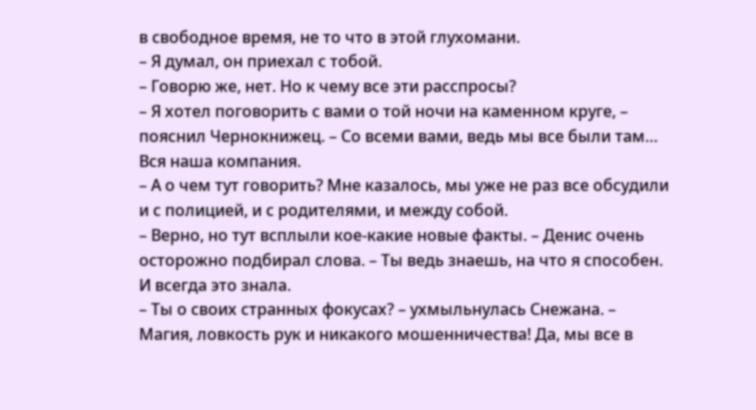в свободное время, не то что в этой глухомани.
– Я думал, он приехал с тобой.
– Говорю же, нет. Но к чему все эти расспросы?
– Я хотел поговорить с вами о той ночи на каменном круге, – пояснил Чернокнижец. – Со всеми вами, ведь мы все были там… Вся наша компания.
– А о чем тут говорить? Мне казалось, мы уже не раз все обсудили и с полицией, и с родителями, и между собой.
– Верно, но тут всплыли кое-какие новые факты. – Денис очень осторожно подбирал слова. – Ты ведь знаешь, на что я способен. И всегда это знала.
– Ты о своих странных фокусах? – ухмыльнулась Снежана. – Магия, ловкость рук и никакого мошенничества! Да, мы все в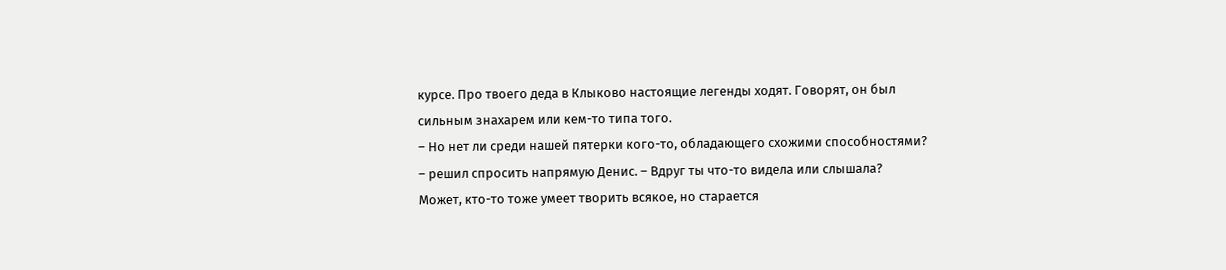курсе. Про твоего деда в Клыково настоящие легенды ходят. Говорят, он был сильным знахарем или кем-то типа того.
– Но нет ли среди нашей пятерки кого-то, обладающего схожими способностями? – решил спросить напрямую Денис. – Вдруг ты что-то видела или слышала? Может, кто-то тоже умеет творить всякое, но старается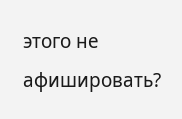этого не афишировать?